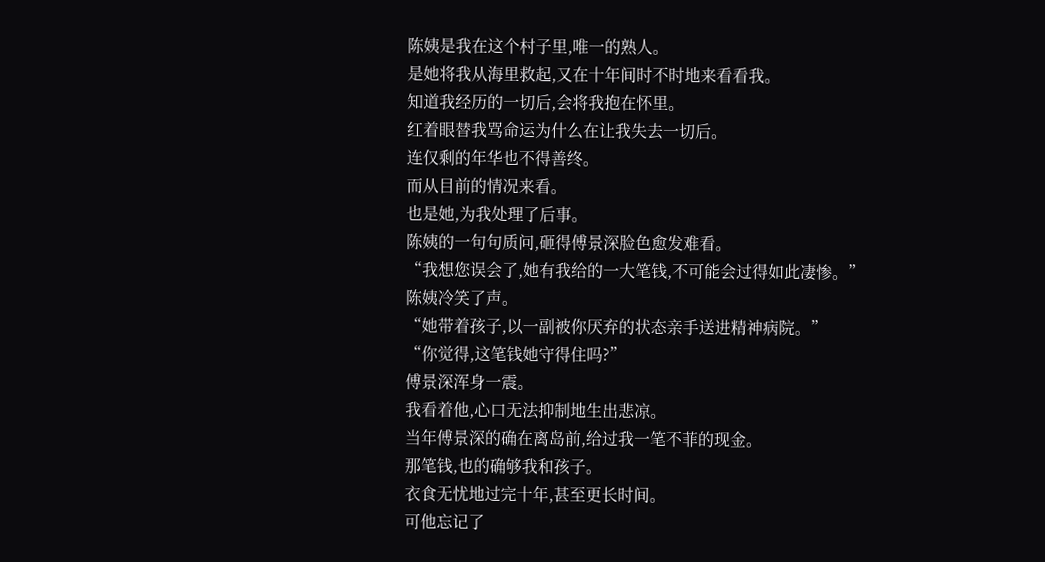陈姨是我在这个村子里,唯一的熟人。
是她将我从海里救起,又在十年间时不时地来看看我。
知道我经历的一切后,会将我抱在怀里。
红着眼替我骂命运为什么在让我失去一切后。
连仅剩的年华也不得善终。
而从目前的情况来看。
也是她,为我处理了后事。
陈姨的一句句质问,砸得傅景深脸色愈发难看。
“我想您误会了,她有我给的一大笔钱,不可能会过得如此凄惨。”
陈姨冷笑了声。
“她带着孩子,以一副被你厌弃的状态亲手送进精神病院。”
“你觉得,这笔钱她守得住吗?”
傅景深浑身一震。
我看着他,心口无法抑制地生出悲凉。
当年傅景深的确在离岛前,给过我一笔不菲的现金。
那笔钱,也的确够我和孩子。
衣食无忧地过完十年,甚至更长时间。
可他忘记了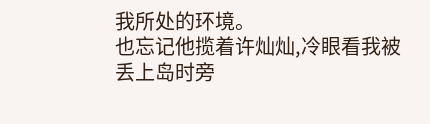我所处的环境。
也忘记他揽着许灿灿,冷眼看我被丢上岛时旁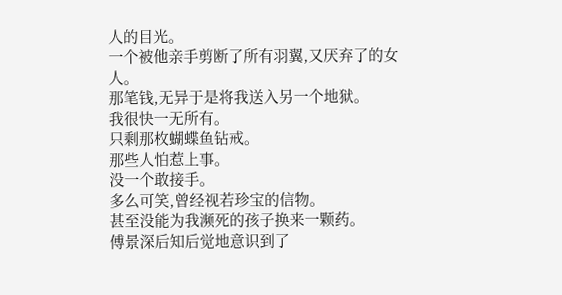人的目光。
一个被他亲手剪断了所有羽翼,又厌弃了的女人。
那笔钱,无异于是将我送入另一个地狱。
我很快一无所有。
只剩那枚蝴蝶鱼钻戒。
那些人怕惹上事。
没一个敢接手。
多么可笑,曾经视若珍宝的信物。
甚至没能为我濒死的孩子换来一颗药。
傅景深后知后觉地意识到了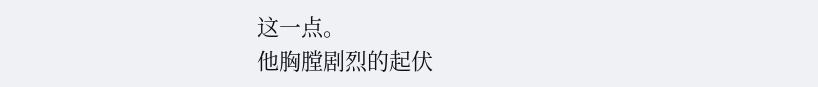这一点。
他胸膛剧烈的起伏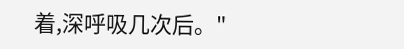着,深呼吸几次后。"